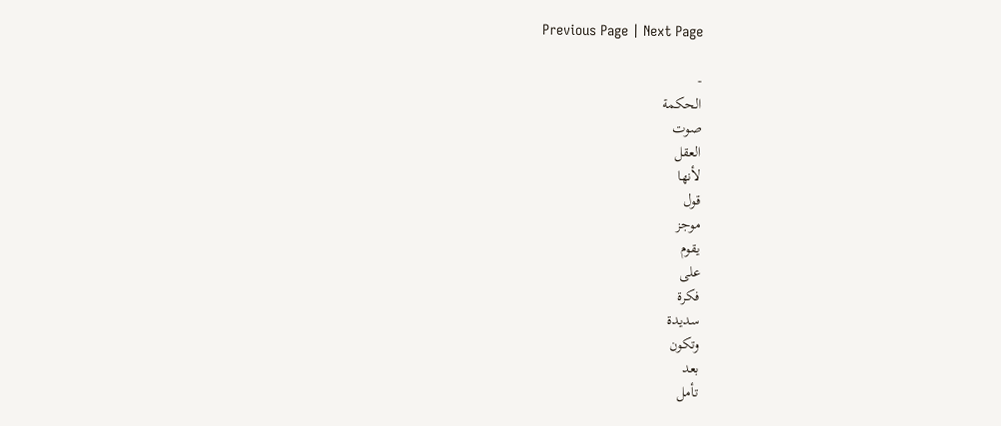Previous Page | Next Page

-
الحكمة
صوت
العقل
لأنها
قول
موجز
يقوم
على
فكرة
سديدة
وتكون
بعد
تأمل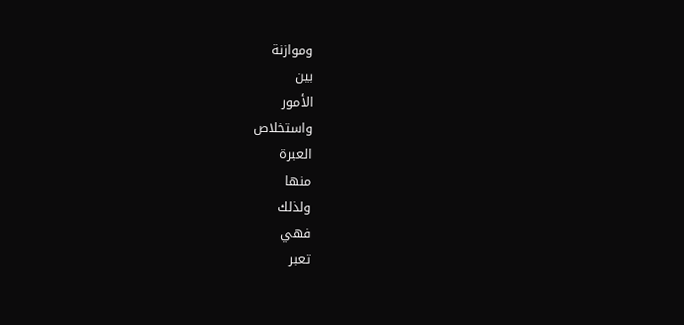وموازنة
بين
الأمور
واستخلاص
العبرة
منها
ولذلك
فهي
تعبر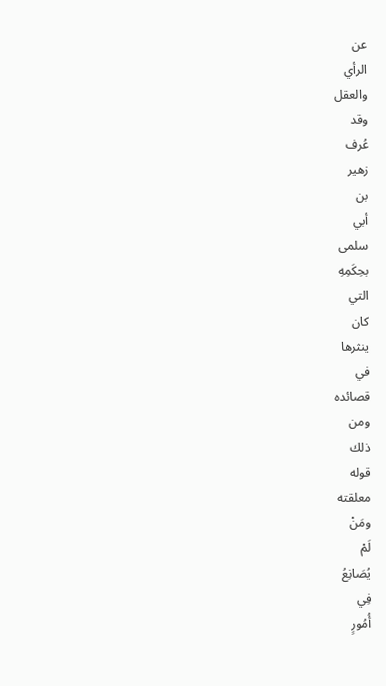عن
الرأي
والعقل
وقد
عُرف
زهير
بن
أبي
سلمى
بحِكَمِهِ
التي
كان
ينثرها
في
قصائده
ومن
ذلك
قوله
معلقته
ومَنْ
لَمْ
يُصَانِعُ
فِي
أُمُورٍ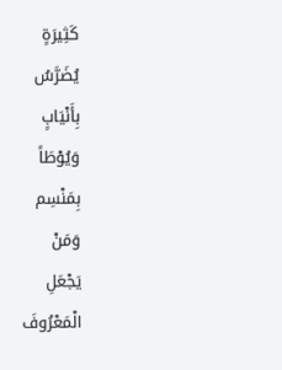كَثِيرَةٍ
يُضَرَّسُ
بِأَنْيَابٍ
وَيُوْطَاً
بِمَنْسِم
وَمَنْ
يَجْعَلِ
الْمَعْرُوفَ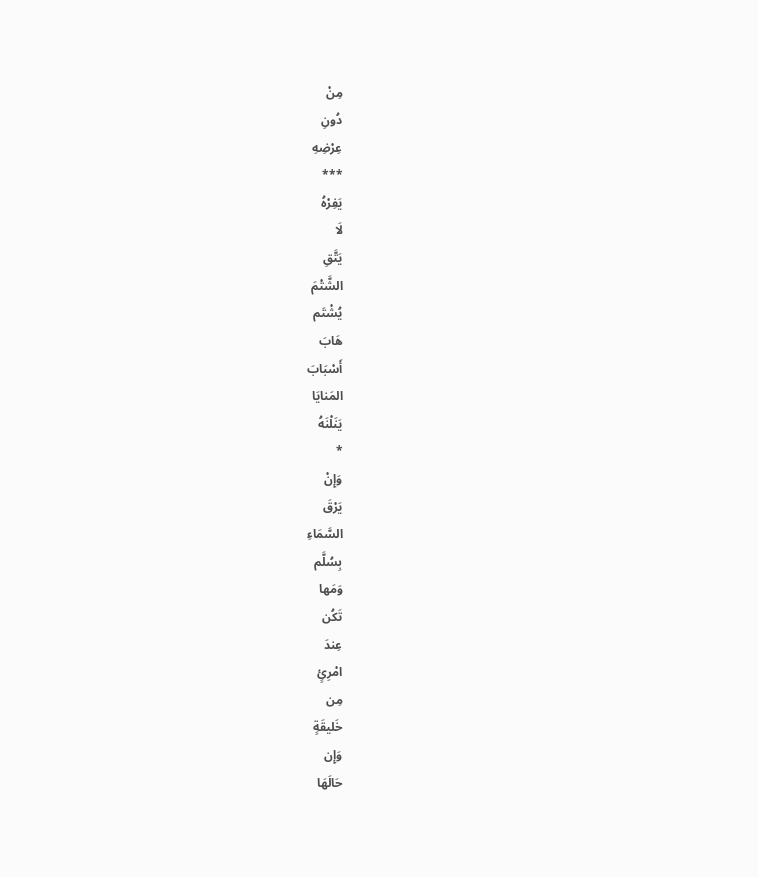مِنْ
دُونِ
عِرْضِهِ
***
يَفِرْهُ
لَا
يَتَّقِ
الشَّتْمَ
يُشْتَم
هَابَ
أَسْبَابَ
المَنايَا
يَنَلْنَهُ
*
وَإِنْ
يَرْقَ
السَّمَاءِ
بِسُلَّم
وَمَها
تَكُن
عِندَ
امْرِئٍ
مِن
خَليقَةٍ
وَإِن
حَالَهَا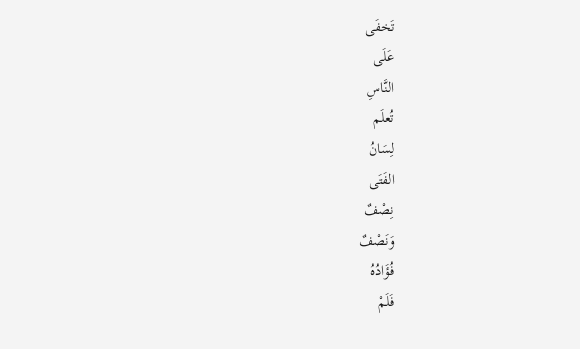تَخفَى
عَلَى
النَّاسِ
تُعلَم
لِسَانُ
الفَتَى
نِصْفٌ
وَنَصْفٌ
فُؤَادُهُ
فَلَمْ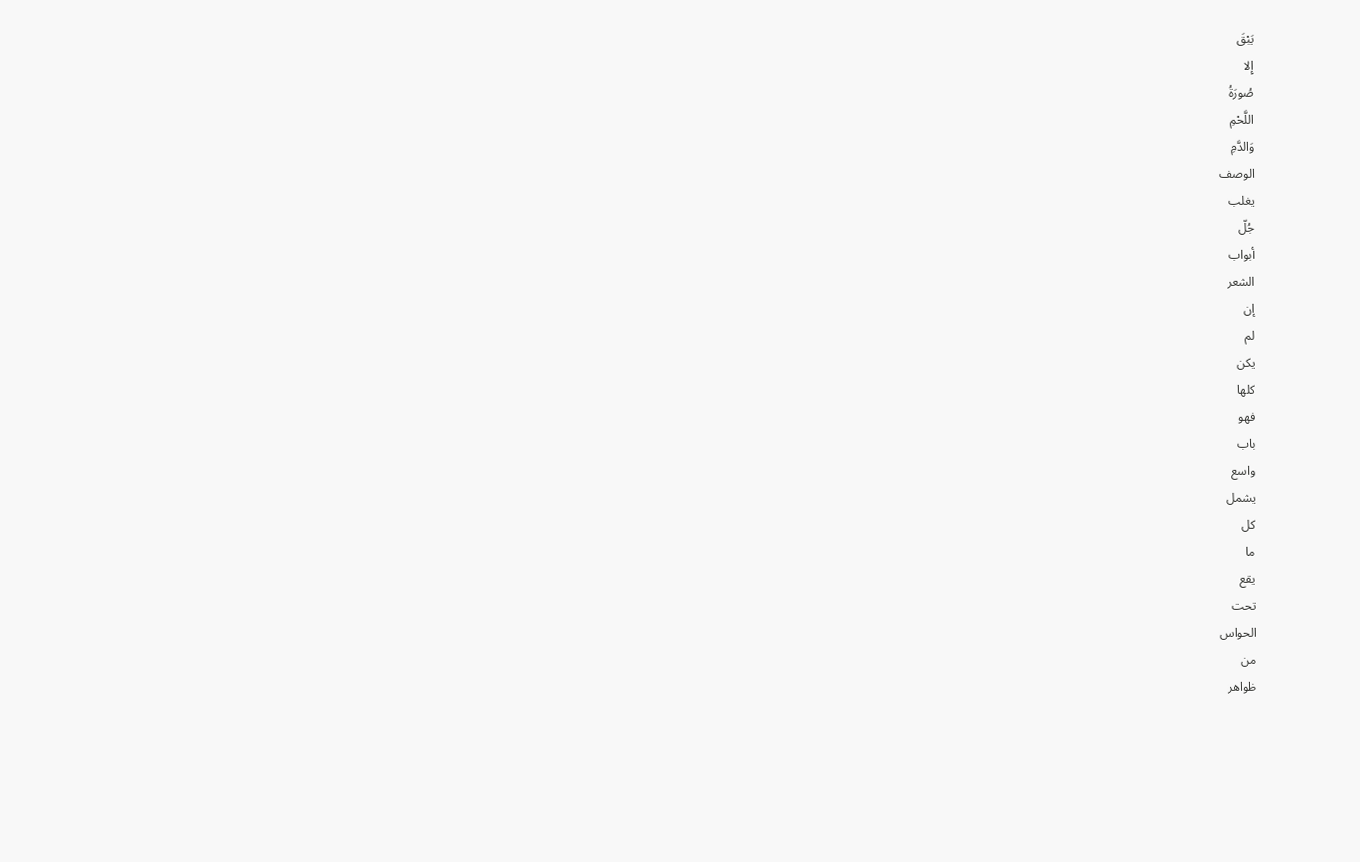يَبْقَ
إِلا
صُورَةُ
اللَّحْمِ
وَالدَّمِ
الوصف
يغلب
جُلّ
أبواب
الشعر
إن
لم
يكن
كلها
فهو
باب
واسع
يشمل
كل
ما
يقع
تحت
الحواس
من
ظواهر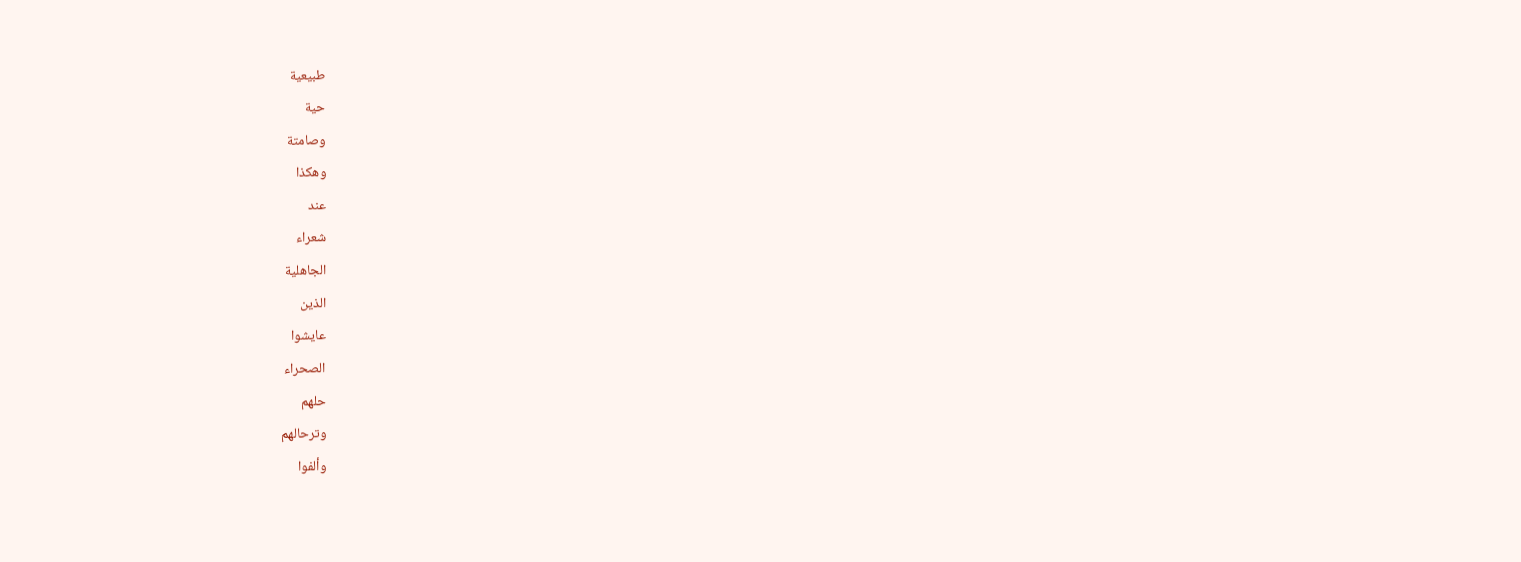طبيعية
حية
وصامتة
وهكذا
عند
شعراء
الجاهلية
الذين
عايشوا
الصحراء
حلهم
وترحالهم
وألفوا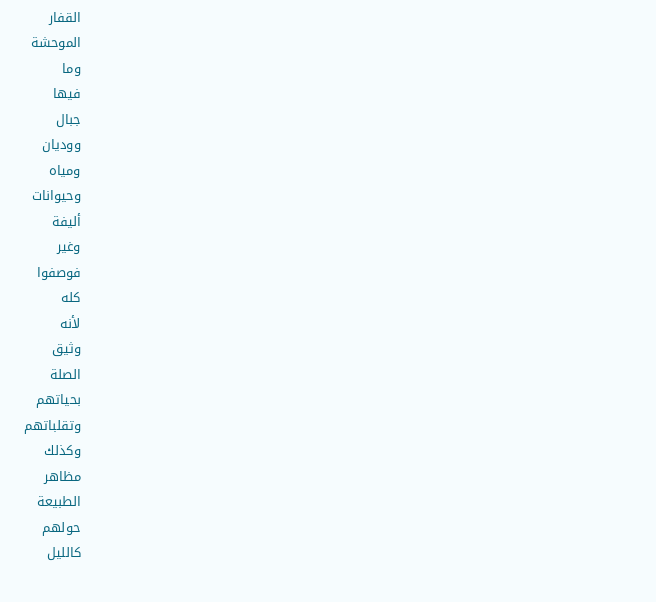القفار
الموحشة
وما
فيها
جبال
ووديان
ومياه
وحيوانات
أليفة
وغير
فوصفوا
كله
لأنه
وثيق
الصلة
بحياتهم
وتقلباتهم
وكذلك
مظاهر
الطبيعة
حولهم
كالليل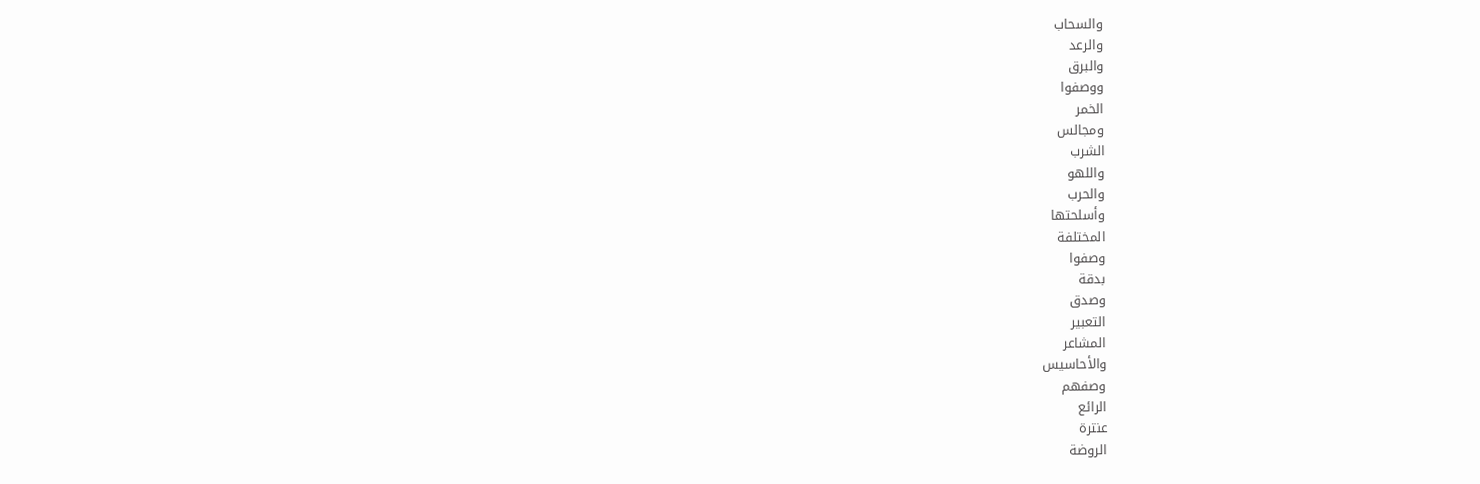والسحاب
والرعد
والبرق
ووصفوا
الخمر
ومجالس
الشرب
واللهو
والحرب
وأسلحتها
المختلفة
وصفوا
بدقة
وصدق
التعبير
المشاعر
والأحاسيس
وصفهم
الرائع
عنترة
الروضة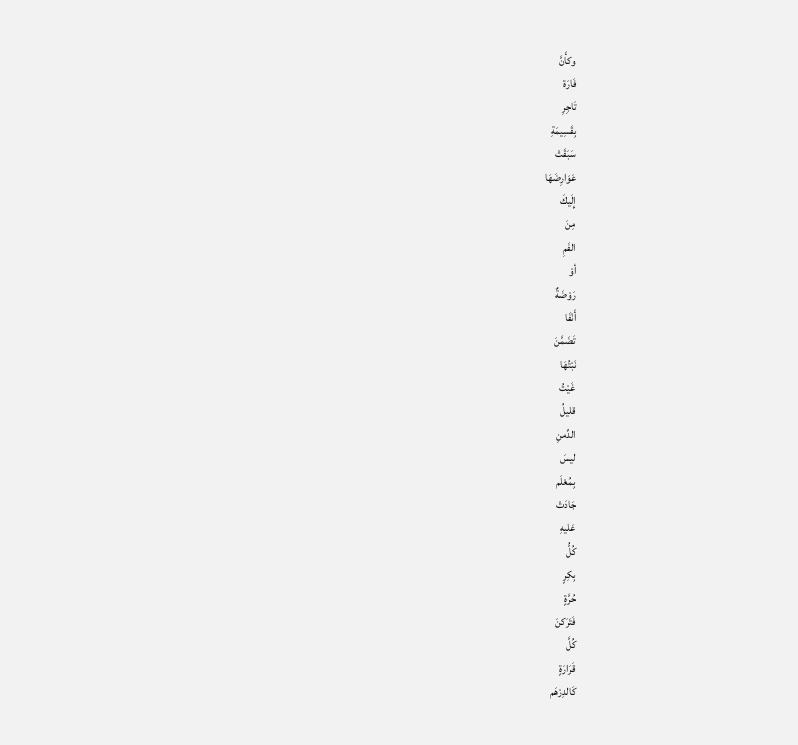وكأَنَّ
فَارَة
تَاجِرِ
بِقَسِيمَةِ
سَبَقَتْ
عَوَارِضَهَا
إِلَيكَ
مِنَ
الفَمِ
أوْ
رَوْضَةٌ
أَنْفَا
تَضَمَّنَ
نَبْتُهَا
غَيْتُ
قليلُ
الدِّمنِ
ليسَ
بِمُعْلَم
جَادَتْ
عَليهِ
كُلُّ
بِكِرٍ
حُرَّةٍ
فَتَرَكنَ
كُلَّ
قَرَارَةٍ
كَالدِرْهَم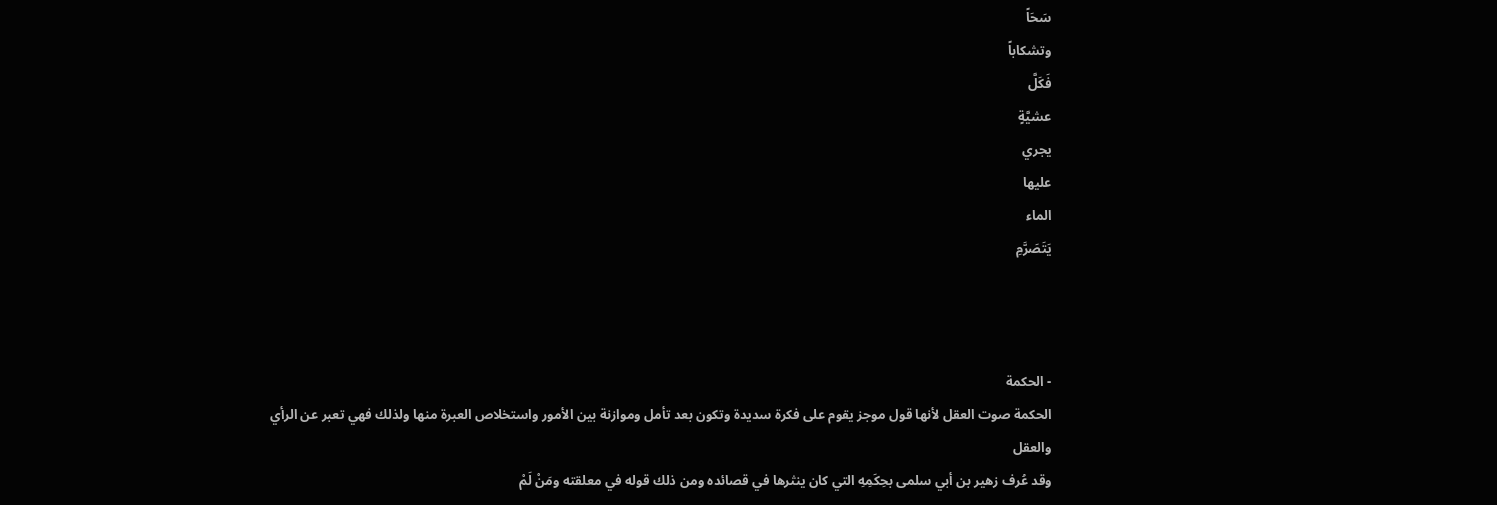سَحَاً
وتشكاباً
فَكَلَّ
عشيَّةٍ
يجري
عليها
الماء
يَتَصَرَّمِ



- الحكمة
الحكمة صوت العقل لأنها قول موجز يقوم على فكرة سديدة وتكون بعد تأمل وموازنة بين الأمور واستخلاص العبرة منها ولذلك فهي تعبر عن الرأي
والعقل
وقد عُرف زهير بن أبي سلمى بحِكَمِهِ التي كان ينثرها في قصائده ومن ذلك قوله في معلقته ومَنْ لَمْ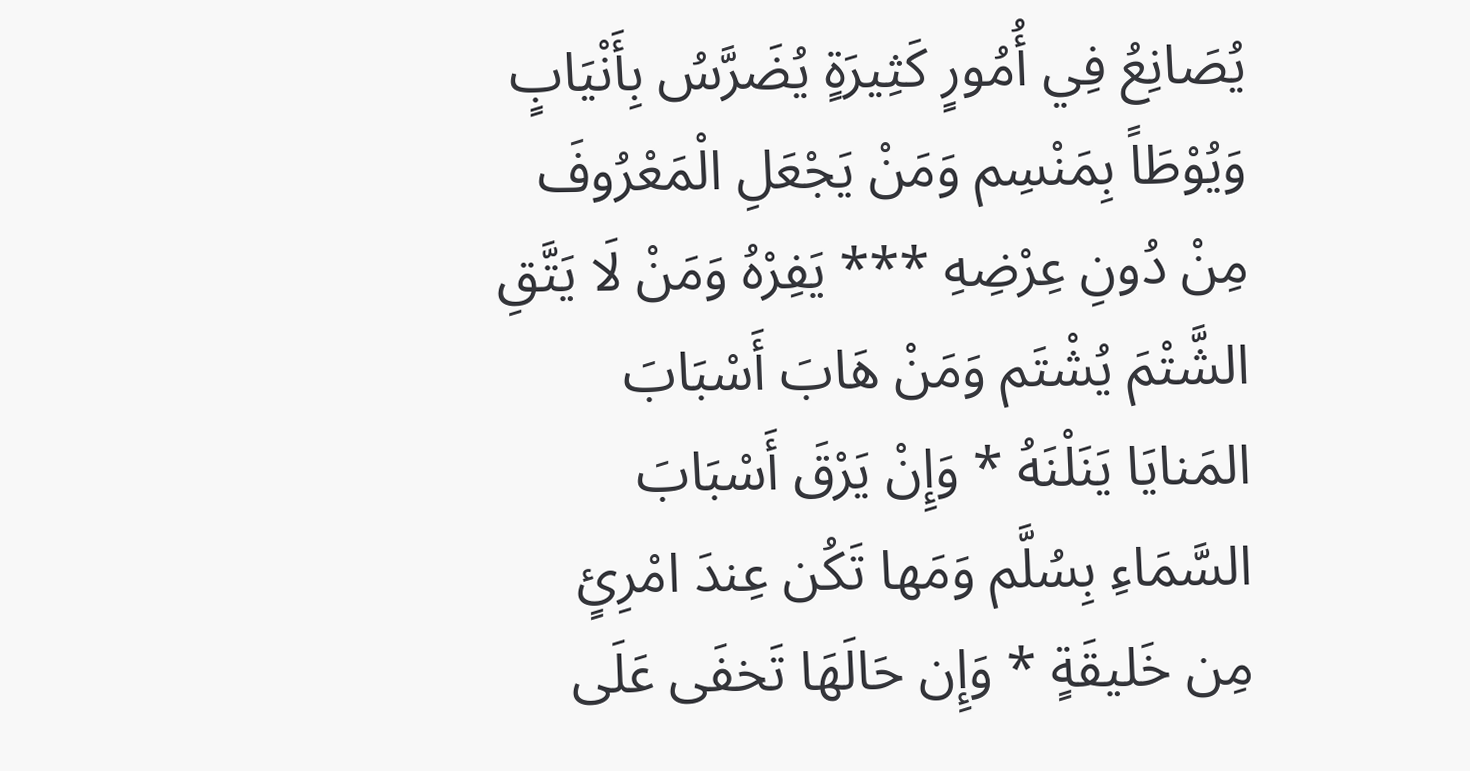يُصَانِعُ فِي أُمُورٍ كَثِيرَةٍ يُضَرَّسُ بِأَنْيَابٍ وَيُوْطَاً بِمَنْسِم وَمَنْ يَجْعَلِ الْمَعْرُوفَ مِنْ دُونِ عِرْضِهِ *** يَفِرْهُ وَمَنْ لَا يَتَّقِ الشَّتْمَ يُشْتَم وَمَنْ هَابَ أَسْبَابَ المَنايَا يَنَلْنَهُ * وَإِنْ يَرْقَ أَسْبَابَ السَّمَاءِ بِسُلَّم وَمَها تَكُن عِندَ امْرِئٍ مِن خَليقَةٍ * وَإِن حَالَهَا تَخفَى عَلَى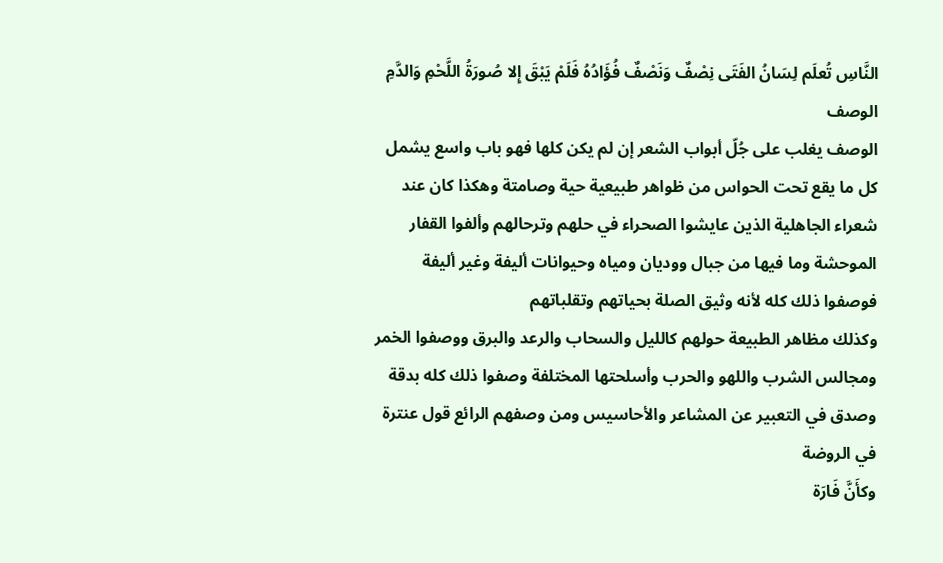النَّاسِ تُعلَم لِسَانُ الفَتَى نِصْفٌ وَنَصْفٌ فُؤَادُهُ فَلَمْ يَبْقَ إِلا صُورَةُ اللَّحْمِ وَالدَّمِ
الوصف
الوصف يغلب على جُلّ أبواب الشعر إن لم يكن كلها فهو باب واسع يشمل كل ما يقع تحت الحواس من ظواهر طبيعية حية وصامتة وهكذا كان عند شعراء الجاهلية الذين عايشوا الصحراء في حلهم وترحالهم وألفوا القفار الموحشة وما فيها من جبال ووديان ومياه وحيوانات أليفة وغير أليفة فوصفوا ذلك كله لأنه وثيق الصلة بحياتهم وتقلباتهم
وكذلك مظاهر الطبيعة حولهم كالليل والسحاب والرعد والبرق ووصفوا الخمر ومجالس الشرب واللهو والحرب وأسلحتها المختلفة وصفوا ذلك كله بدقة وصدق في التعبير عن المشاعر والأحاسيس ومن وصفهم الرائع قول عنترة في الروضة
وكأَنَّ فَارَة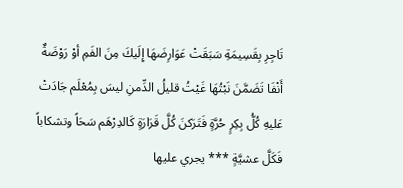تَاجِرِ بِقَسِيمَةِ سَبَقَتْ عَوَارِضَهَا إِلَيكَ مِنَ الفَمِ أوْ رَوْضَةٌ أَنْفَا تَضَمَّنَ نَبْتُهَا غَيْتُ قليلُ الدِّمنِ ليسَ بِمُعْلَم جَادَتْ عَليهِ كُلُّ بِكِرٍ حُرَّةٍ فَتَرَكنَ كُلَّ قَرَارَةٍ كَالدِرْهَم سَحَاً وتشكاباً فَكَلَّ عشيَّةٍ *** يجري عليها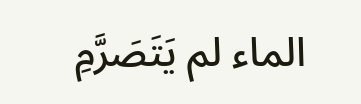الماء لم يَتَصَرَّمِ